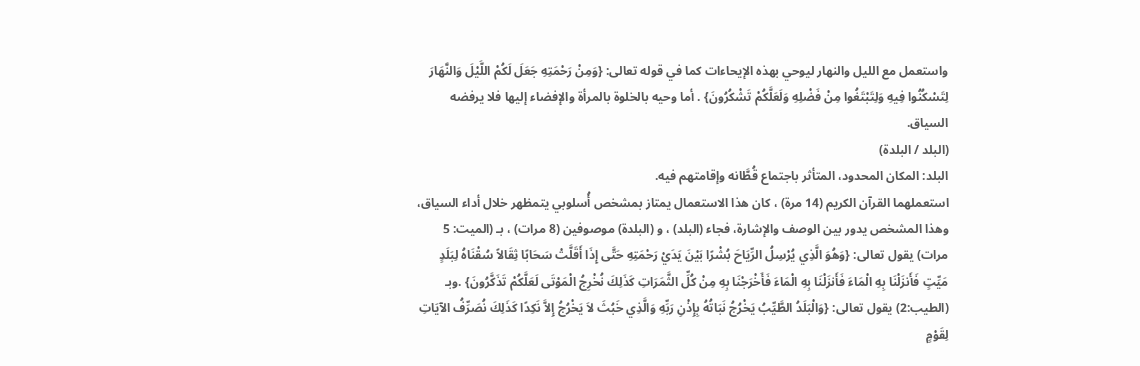واستعمل مع الليل والنهار ليوحي بهذه الإيحاءات كما في قوله تعالى: {وَمِنْ رَحْمَتِهِ جَعَلَ لَكُمْ اللَّيْلَ وَالنَّهَارَ لِتَسْكُنُوا فِيهِ وَلِتَبْتَغُوا مِنْ فَضْلِهِ وَلَعَلَّكُمْ تَشْكُرُونَ} . أما وحيه بالخلوة بالمرأة والإفضاء إليها فلا يرفضه السياق.
(البلد / البلدة)
البلد: المكان المحدود، المتأثر باجتماع قُطَّانه وإقامتهم فيه.
استعملهما القرآن الكريم (14 مرة) ، كان هذا الاستعمال يمتاز بمشخص أُسلوبي يتمظهر خلال أداء السياق، وهذا المشخص يدور بين الوصف والإشارة، فجاء (البلد) ، و (البلدة) موصوفين (8 مرات) ، بـ (الميت: 5 مرات) يقول تعالى: {وَهُوَ الَّذِي يُرْسِلُ الرِّيَاحَ بُشْرًا بَيْنَ يَدَيْ رَحْمَتِهِ حَتَّى إِذَا أَقَلَّتْ سَحَابًا ثِقَالاً سُقْنَاهُ لِبَلَدٍ مَيِّتٍ فَأَنزَلْنَا بِهِ الْمَاءَ فَأَنزَلْنَا بِهِ الْمَاءَ فَأَخْرَجْنَا بِهِ مِنْ كُلِّ الثَّمَرَاتِ كَذَلِكَ نُخْرِجُ الْمَوْتَى لَعَلَّكُمْ تَذَكَّرُونَ} .وبـ (الطيب:2) يقول تعالى: {وَالْبَلَدُ الطَّيِّبُ يَخْرُجُ نَبَاتُهُ بِإِذْنِ رَبِّهِ وَالَّذِي خَبُثَ لاَ يَخْرُجُ إِلاَّ نَكِدًا كَذَلِكَ نُصَرِّفُ الآيَاتِ لِقَوْمٍ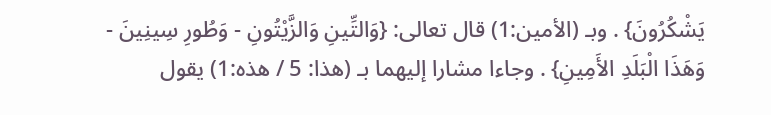يَشْكُرُونَ} . وبـ (الأمين:1) قال تعالى: {وَالتِّينِ وَالزَّيْتُونِ - وَطُورِ سِينِينَ - وَهَذَا الْبَلَدِ الأَمِينِ} . وجاءا مشارا إليهما بـ (هذا: 5 / هذه:1) يقول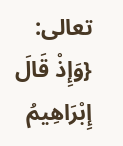تعالى: {وَإِذْ قَالَ إِبْرَاهِيمُ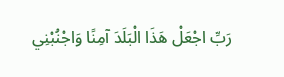رَبِّ اجْعَلْ هَذَا الْبَلَدَ آمِنًا وَاجْنُبْنِي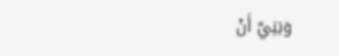وَبَنِيَّ أَنْ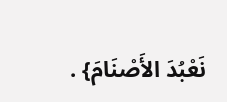نَعْبُدَ الأَصْنَامَ} .